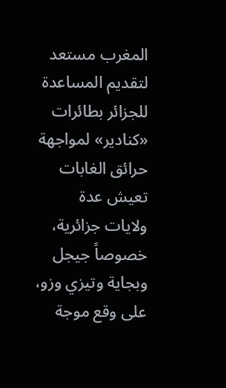المغرب مستعد لتقديم المساعدة للجزائر بطائرات «كنادير» لمواجهة حرائق الغابات
تعيش عدة ولايات جزائرية، خصوصاً جيجل وبجاية وتيزي وزو، على وقع موجة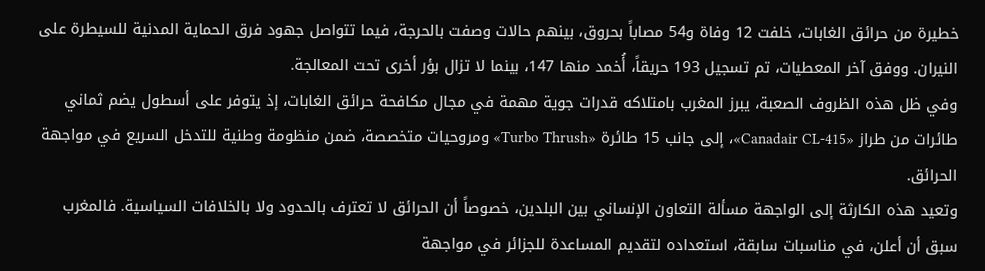خطيرة من حرائق الغابات، خلفت 12 وفاة و54 مصاباً بحروق، بينهم حالات وصفت بالحرجة، فيما تتواصل جهود فرق الحماية المدنية للسيطرة على النيران. ووفق آخر المعطيات، تم تسجيل 193 حريقاً، أُخمد منها 147، بينما لا تزال بؤر أخرى تحت المعالجة.
وفي ظل هذه الظروف الصعبة، يبرز المغرب بامتلاكه قدرات جوية مهمة في مجال مكافحة حرائق الغابات، إذ يتوفر على أسطول يضم ثماني طائرات من طراز «Canadair CL-415»، إلى جانب 15 طائرة «Turbo Thrush» ومروحيات متخصصة، ضمن منظومة وطنية للتدخل السريع في مواجهة الحرائق.
وتعيد هذه الكارثة إلى الواجهة مسألة التعاون الإنساني بين البلدين، خصوصاً أن الحرائق لا تعترف بالحدود ولا بالخلافات السياسية. فالمغرب سبق أن أعلن، في مناسبات سابقة، استعداده لتقديم المساعدة للجزائر في مواجهة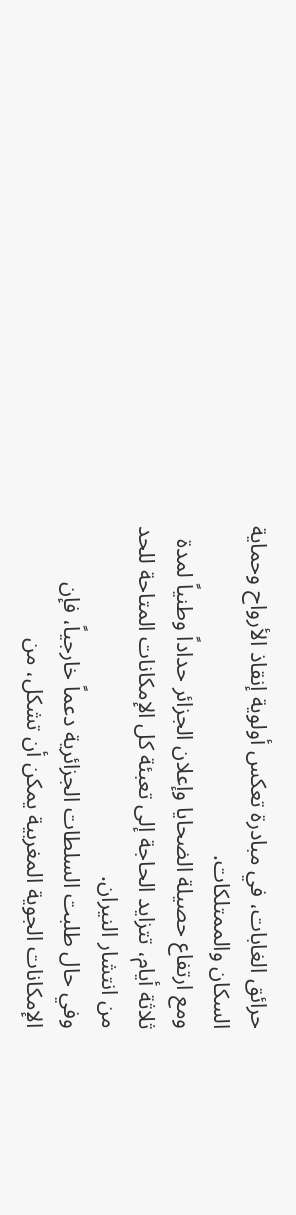حرائق الغابات، في مبادرة تعكس أولوية إنقاذ الأرواح وحماية السكان والممتلكات.
ومع ارتفاع حصيلة الضحايا وإعلان الجزائر حداداً وطنياً لمدة ثلاثة أيام، تتزايد الحاجة إلى تعبئة كل الإمكانات المتاحة للحد من انتشار النيران.
وفي حال طلبت السلطات الجزائرية دعماً خارجياً، فإن الإمكانات الجوية المغربية يمكن أن تشكل، من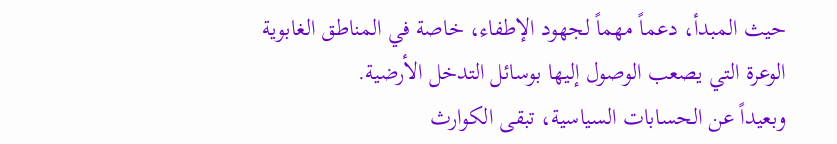حيث المبدأ، دعماً مهماً لجهود الإطفاء، خاصة في المناطق الغابوية الوعرة التي يصعب الوصول إليها بوسائل التدخل الأرضية.
وبعيداً عن الحسابات السياسية، تبقى الكوارث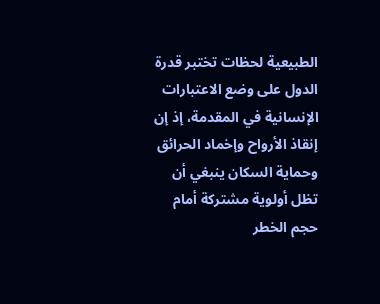الطبيعية لحظات تختبر قدرة الدول على وضع الاعتبارات الإنسانية في المقدمة، إذ إن إنقاذ الأرواح وإخماد الحرائق وحماية السكان ينبغي أن تظل أولوية مشتركة أمام حجم الخطر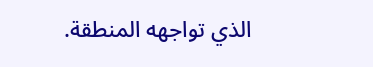الذي تواجهه المنطقة.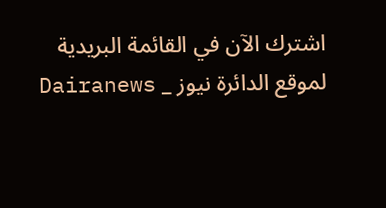اشترك الآن في القائمة البريدية لموقع الدائرة نيوز _ Dairanews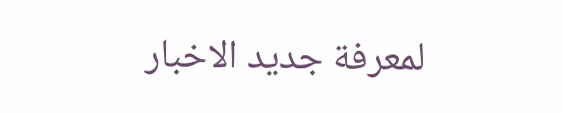لمعرفة جديد الاخبار